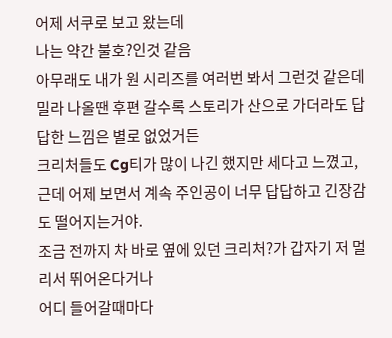어제 서쿠로 보고 왔는데
나는 약간 불호?인것 같음
아무래도 내가 원 시리즈를 여러번 봐서 그런것 같은데 밀라 나올땐 후편 갈수록 스토리가 산으로 가더라도 답답한 느낌은 별로 없었거든
크리처들도 Cg티가 많이 나긴 했지만 세다고 느꼈고,
근데 어제 보면서 계속 주인공이 너무 답답하고 긴장감도 떨어지는거야.
조금 전까지 차 바로 옆에 있던 크리처?가 갑자기 저 멀리서 뛰어온다거나
어디 들어갈때마다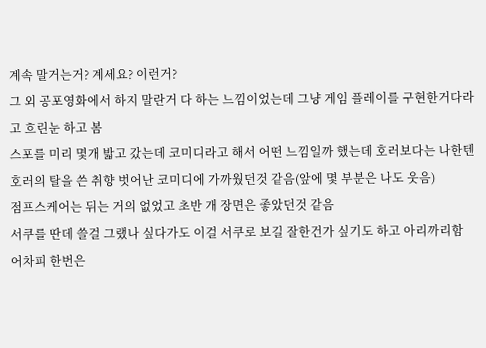계속 말거는거? 계세요? 이런거?
그 외 공포영화에서 하지 말란거 다 하는 느낌이었는데 그냥 게임 플레이를 구현한거다라고 흐린눈 하고 봄
스포를 미리 몇개 밟고 갔는데 코미디라고 해서 어떤 느낌일까 했는데 호러보다는 나한텐 호러의 탈을 쓴 취향 벗어난 코미디에 가까웠던것 같음(앞에 몇 부분은 나도 웃음)
점프스케어는 뒤는 거의 없었고 초반 개 장면은 좋았던것 같음
서쿠를 딴데 쓸걸 그랬나 싶다가도 이걸 서쿠로 보길 잘한건가 싶기도 하고 아리까리함
어차피 한번은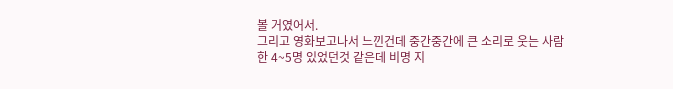볼 거였어서.
그리고 영화보고나서 느낀건데 중간중간에 큰 소리로 웃는 사람 한 4~5명 있었던것 같은데 비명 지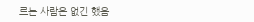르는 사람은 없긴 했음